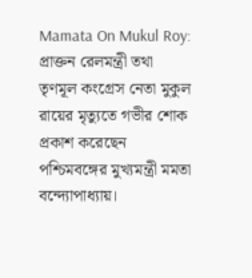Mamata On Mukul Roy: প্রাক্তন রেলমন্ত্রী তথা তৃণমূল কংগ্রেস নেতা মুকুল রায়ের মৃত্যুতে গভীর শোক প্রকাশ করেছেন পশ্চিমবঙ্গের মুখ্যমন্ত্রী মমতা বন্দ্যোপাধ্যায়।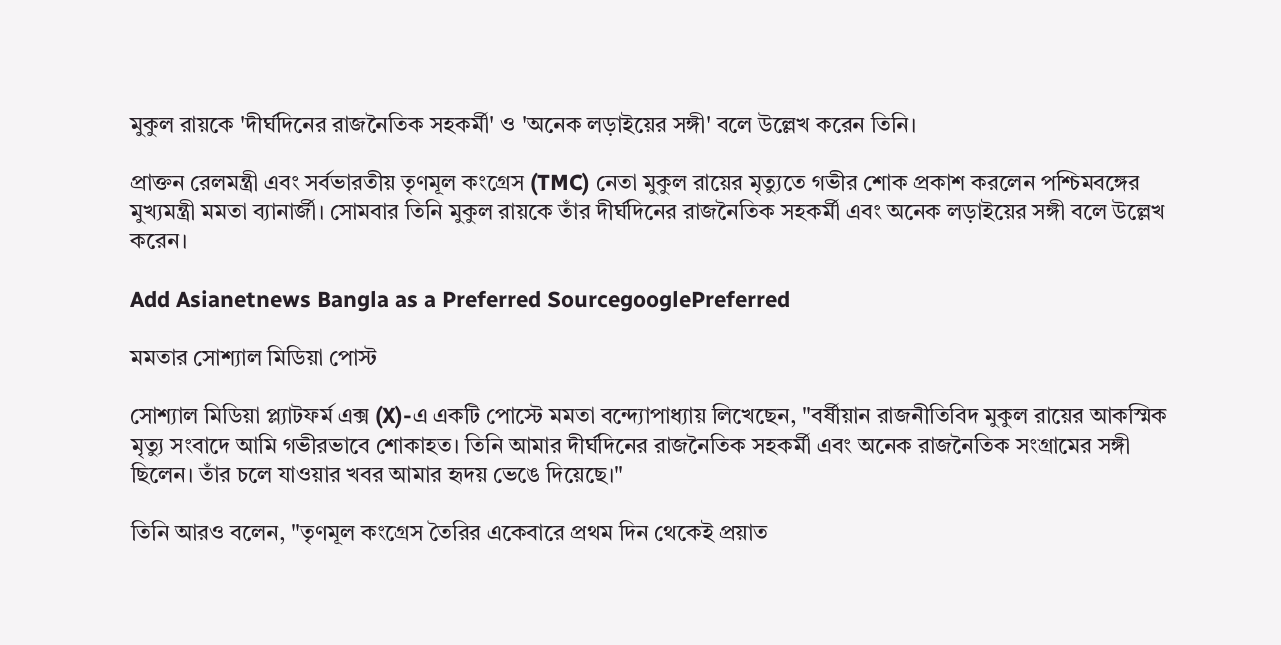মুকুল রায়কে 'দীর্ঘদিনের রাজনৈতিক সহকর্মী' ও 'অনেক লড়াইয়ের সঙ্গী' বলে উল্লেখ করেন তিনি।

প্রাক্তন রেলমন্ত্রী এবং সর্বভারতীয় তৃণমূল কংগ্রেস (TMC) নেতা মুকুল রায়ের মৃত্যুতে গভীর শোক প্রকাশ করলেন পশ্চিমবঙ্গের মুখ্যমন্ত্রী মমতা ব্যানার্জী। সোমবার তিনি মুকুল রায়কে তাঁর দীর্ঘদিনের রাজনৈতিক সহকর্মী এবং অনেক লড়াইয়ের সঙ্গী বলে উল্লেখ করেন।

Add Asianetnews Bangla as a Preferred SourcegooglePreferred

মমতার সোশ্যাল মিডিয়া পোস্ট

সোশ্যাল মিডিয়া প্ল্যাটফর্ম এক্স (X)-এ একটি পোস্টে মমতা বন্দ্যোপাধ্যায় লিখেছেন, "বর্ষীয়ান রাজনীতিবিদ মুকুল রায়ের আকস্মিক মৃত্যু সংবাদে আমি গভীরভাবে শোকাহত। তিনি আমার দীর্ঘদিনের রাজনৈতিক সহকর্মী এবং অনেক রাজনৈতিক সংগ্রামের সঙ্গী ছিলেন। তাঁর চলে যাওয়ার খবর আমার হৃদয় ভেঙে দিয়েছে।"

তিনি আরও বলেন, "তৃণমূল কংগ্রেস তৈরির একেবারে প্রথম দিন থেকেই প্রয়াত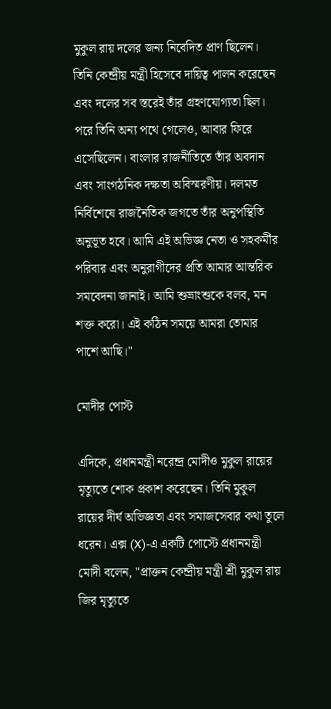মুকুল রায় দলের জন্য নিবেদিত প্রাণ ছিলেন। তিনি কেন্দ্রীয় মন্ত্রী হিসেবে দায়িত্ব পালন করেছেন এবং দলের সব স্তরেই তাঁর গ্রহণযোগ্যতা ছিল। পরে তিনি অন্য পথে গেলেও, আবার ফিরে এসেছিলেন। বাংলার রাজনীতিতে তাঁর অবদান এবং সাংগঠনিক দক্ষতা অবিস্মরণীয়। দলমত নির্বিশেষে রাজনৈতিক জগতে তাঁর অনুপস্থিতি অনুভূত হবে। আমি এই অভিজ্ঞ নেতা ও সহকর্মীর পরিবার এবং অনুরাগীদের প্রতি আমার আন্তরিক সমবেদনা জানাই। আমি শুভ্রাংশুকে বলব, মন শক্ত করো। এই কঠিন সময়ে আমরা তোমার পাশে আছি।"

মোদীর পোস্ট

এদিকে, প্রধানমন্ত্রী নরেন্দ্র মোদীও মুকুল রায়ের মৃত্যুতে শোক প্রকাশ করেছেন। তিনি মুকুল রায়ের দীর্ঘ অভিজ্ঞতা এবং সমাজসেবার কথা তুলে ধরেন। এক্স (X)-এ একটি পোস্টে প্রধানমন্ত্রী মোদী বলেন, "প্রাক্তন কেন্দ্রীয় মন্ত্রী শ্রী মুকুল রায় জির মৃত্যুতে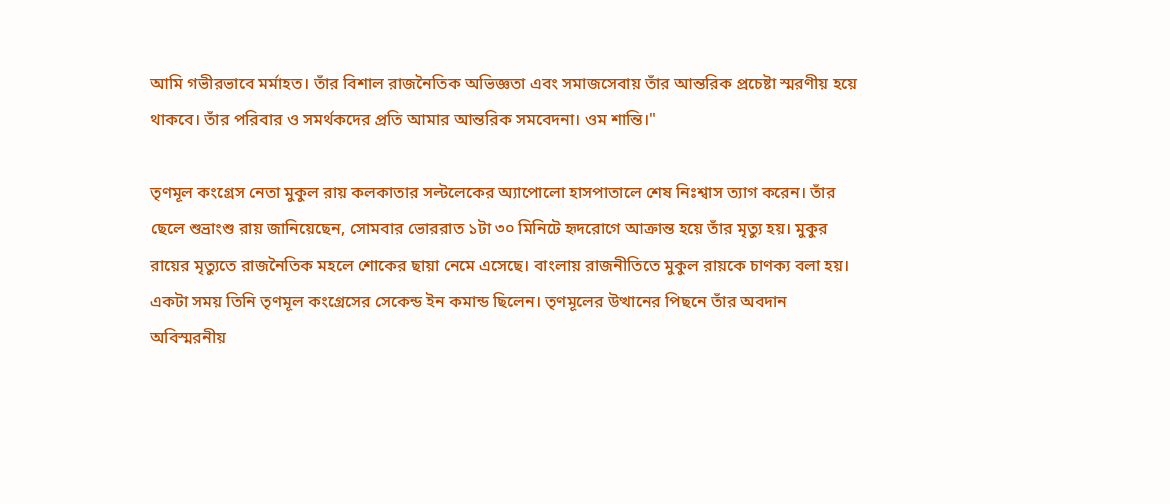আমি গভীরভাবে মর্মাহত। তাঁর বিশাল রাজনৈতিক অভিজ্ঞতা এবং সমাজসেবায় তাঁর আন্তরিক প্রচেষ্টা স্মরণীয় হয়ে থাকবে। তাঁর পরিবার ও সমর্থকদের প্রতি আমার আন্তরিক সমবেদনা। ওম শান্তি।"

তৃণমূল কংগ্রেস নেতা মুকুল রায় কলকাতার সল্টলেকের অ্যাপোলো হাসপাতালে শেষ নিঃশ্বাস ত্যাগ করেন। তাঁর ছেলে শুভ্রাংশু রায় জানিয়েছেন, সোমবার ভোররাত ১টা ৩০ মিনিটে হৃদরোগে আক্রান্ত হয়ে তাঁর মৃত্যু হয়। মুকুর রায়ের মৃত্যুতে রাজনৈতিক মহলে শোকের ছায়া নেমে এসেছে। বাংলায় রাজনীতিতে মুকুল রায়কে চাণক্য বলা হয়। একটা সময় তিনি তৃণমূল কংগ্রেসের সেকেন্ড ইন কমান্ড ছিলেন। তৃণমূলের উত্থানের পিছনে তাঁর অবদান অবিস্মরনীয়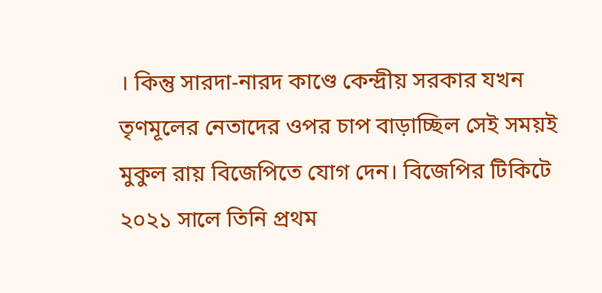। কিন্তু সারদা-নারদ কাণ্ডে কেন্দ্রীয় সরকার যখন তৃণমূলের নেতাদের ওপর চাপ বাড়াচ্ছিল সেই সময়ই মুকুল রায় বিজেপিতে যোগ দেন। বিজেপির টিকিটে ২০২১ সালে তিনি প্রথম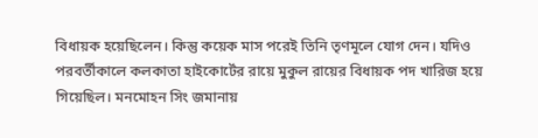বিধায়ক হয়েছিলেন। কিন্তু কয়েক মাস পরেই তিনি তৃণমূলে যোগ দেন। যদিও পরবর্তীকালে কলকাতা হাইকোর্টের রায়ে মুকুল রায়ের বিধায়ক পদ খারিজ হয়ে গিয়েছিল। মনমোহন সিং জমানায়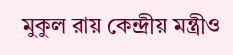মুকুল রায় কেন্দ্রীয় মন্ত্রীও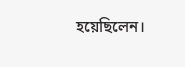হয়েছিলেন।